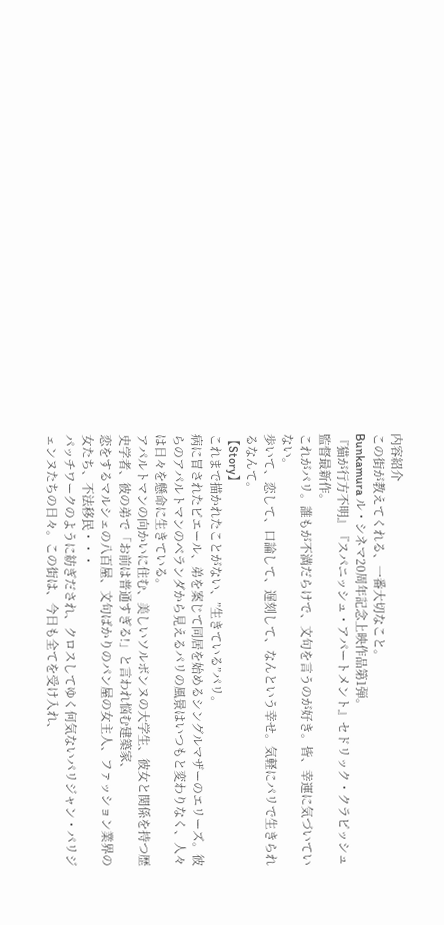内容紹介
この街が教えてくれる、一番大切なこと。
Bunkamura ル・シネマ20周年記念上映作品第1弾。
『猫が行方不明』『スパニッシュ・アパートメント』セドリック・クラピッシュ監督最新作。
これがパリ。誰もが不満だらけで、文句を言うのが好き。皆、幸運に気づいていない。
歩いて、恋して、口論して、遅刻して、なんという幸せ。気軽にパリで生きられるなんて。
【Story】
これまで描かれたことがない、”生きている”パリ。
病に冒されたピエール、弟を案じて同居を始めるシングルマザーのエリーズ。彼らのアパルトマンのベランダから見えるパリの風景はいつもと変わりなく、人々は日々を懸命に生きている。
アパルトマンの向かいに住む、美しいソルボンヌの大学生、彼女と関係を持つ歴史学者、彼の弟で「お前は普通すぎる!」と言われ悩む建築家、
恋をするマルシェの八百屋、文句ばかりのパン屋の女主人、ファッション業界の女たち、不法移民・・・
パッチワークのように紡ぎだされ、クロスしてゆく何気ないパリジャン・パリジェンヌたちの日々。この街は、今日も全てを受け入れ、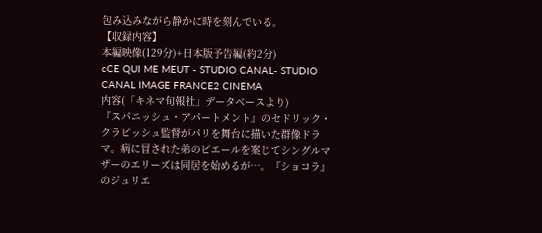包み込みながら静かに時を刻んでいる。
【収録内容】
本編映像(129分)+日本版予告編(約2分)
cCE QUI ME MEUT - STUDIO CANAL- STUDIO CANAL IMAGE FRANCE2 CINEMA
内容(「キネマ旬報社」データベースより)
『スパニッシュ・アパートメント』のセドリック・クラピッシュ監督がパリを舞台に描いた群像ドラマ。病に冒された弟のピエールを案じてシングルマザーのエリーズは同居を始めるが…。『ショコラ』のジュリエ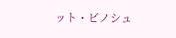ット・ビノシュ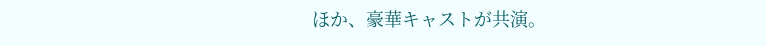ほか、豪華キャストが共演。